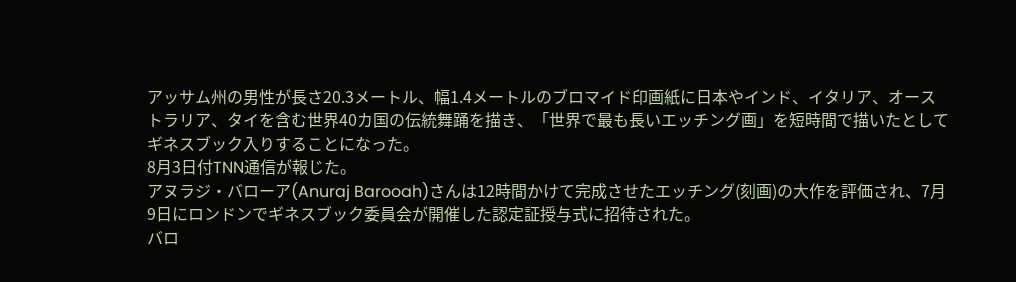アッサム州の男性が長さ20.3メートル、幅1.4メートルのブロマイド印画紙に日本やインド、イタリア、オーストラリア、タイを含む世界40カ国の伝統舞踊を描き、「世界で最も長いエッチング画」を短時間で描いたとしてギネスブック入りすることになった。
8月3日付TNN通信が報じた。
アヌラジ・バローア(Anuraj Barooah)さんは12時間かけて完成させたエッチング(刻画)の大作を評価され、7月9日にロンドンでギネスブック委員会が開催した認定証授与式に招待された。
バロ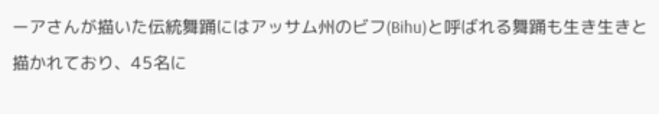ーアさんが描いた伝統舞踊にはアッサム州のビフ(Bihu)と呼ばれる舞踊も生き生きと描かれており、45名に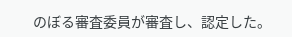のぼる審査委員が審査し、認定した。